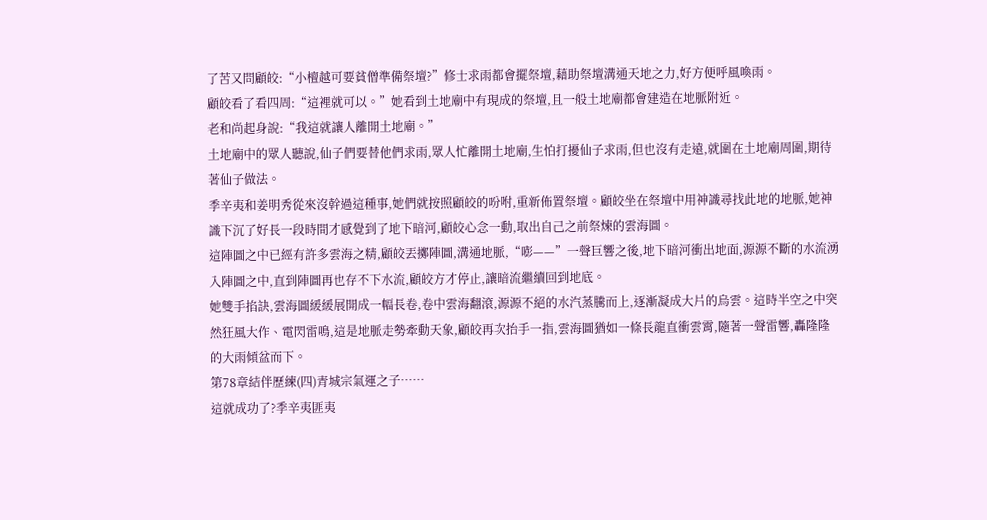了苦又問顧皎:“小檀越可要貧僧準備祭壇?”修士求雨都會擺祭壇,藉助祭壇溝通天地之力,好方便呼風喚雨。
顧皎看了看四周:“這裡就可以。”她看到土地廟中有現成的祭壇,且一般土地廟都會建造在地脈附近。
老和尚起身說:“我這就讓人離開土地廟。”
土地廟中的眾人聽說,仙子們要替他們求雨,眾人忙離開土地廟,生怕打擾仙子求雨,但也沒有走遠,就圍在土地廟周圍,期待著仙子做法。
季辛夷和姜明秀從來沒幹過這種事,她們就按照顧皎的吩咐,重新佈置祭壇。顧皎坐在祭壇中用神識尋找此地的地脈,她神識下沉了好長一段時間才感覺到了地下暗河,顧皎心念一動,取出自己之前祭煉的雲海圖。
這陣圖之中已經有許多雲海之精,顧皎丟擲陣圖,溝通地脈,“嘭——”一聲巨響之後,地下暗河衝出地面,源源不斷的水流湧入陣圖之中,直到陣圖再也存不下水流,顧皎方才停止,讓暗流繼續回到地底。
她雙手掐訣,雲海圖緩緩展開成一幅長卷,卷中雲海翻滾,源源不絕的水汽蒸騰而上,逐漸凝成大片的烏雲。這時半空之中突然狂風大作、電閃雷鳴,這是地脈走勢牽動天象,顧皎再次抬手一指,雲海圖猶如一條長龍直衝雲霄,隨著一聲雷響,轟隆隆的大雨傾盆而下。
第78章結伴歷練(四)青城宗氣運之子……
這就成功了?季辛夷匪夷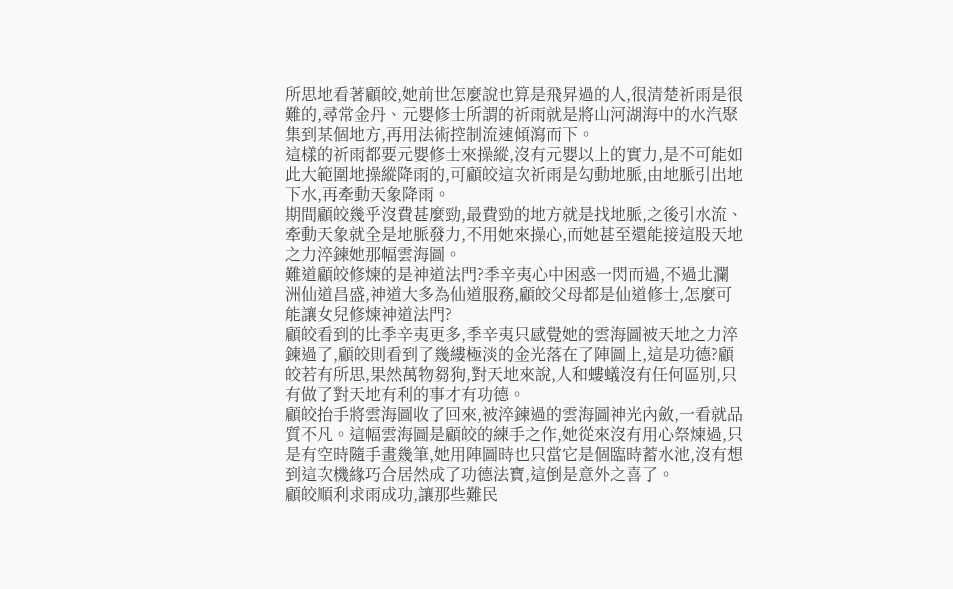所思地看著顧皎,她前世怎麼說也算是飛昇過的人,很清楚祈雨是很難的,尋常金丹、元嬰修士所謂的祈雨就是將山河湖海中的水汽聚集到某個地方,再用法術控制流速傾瀉而下。
這樣的祈雨都要元嬰修士來操縱,沒有元嬰以上的實力,是不可能如此大範圍地操縱降雨的,可顧皎這次祈雨是勾動地脈,由地脈引出地下水,再牽動天象降雨。
期間顧皎幾乎沒費甚麼勁,最費勁的地方就是找地脈,之後引水流、牽動天象就全是地脈發力,不用她來操心,而她甚至還能接這股天地之力淬鍊她那幅雲海圖。
難道顧皎修煉的是神道法門?季辛夷心中困惑一閃而過,不過北瀾洲仙道昌盛,神道大多為仙道服務,顧皎父母都是仙道修士,怎麼可能讓女兒修煉神道法門?
顧皎看到的比季辛夷更多,季辛夷只感覺她的雲海圖被天地之力淬鍊過了,顧皎則看到了幾縷極淡的金光落在了陣圖上,這是功德?顧皎若有所思,果然萬物芻狗,對天地來說,人和螻蟻沒有任何區別,只有做了對天地有利的事才有功德。
顧皎抬手將雲海圖收了回來,被淬鍊過的雲海圖神光內斂,一看就品質不凡。這幅雲海圖是顧皎的練手之作,她從來沒有用心祭煉過,只是有空時隨手畫幾筆,她用陣圖時也只當它是個臨時蓄水池,沒有想到這次機緣巧合居然成了功德法寶,這倒是意外之喜了。
顧皎順利求雨成功,讓那些難民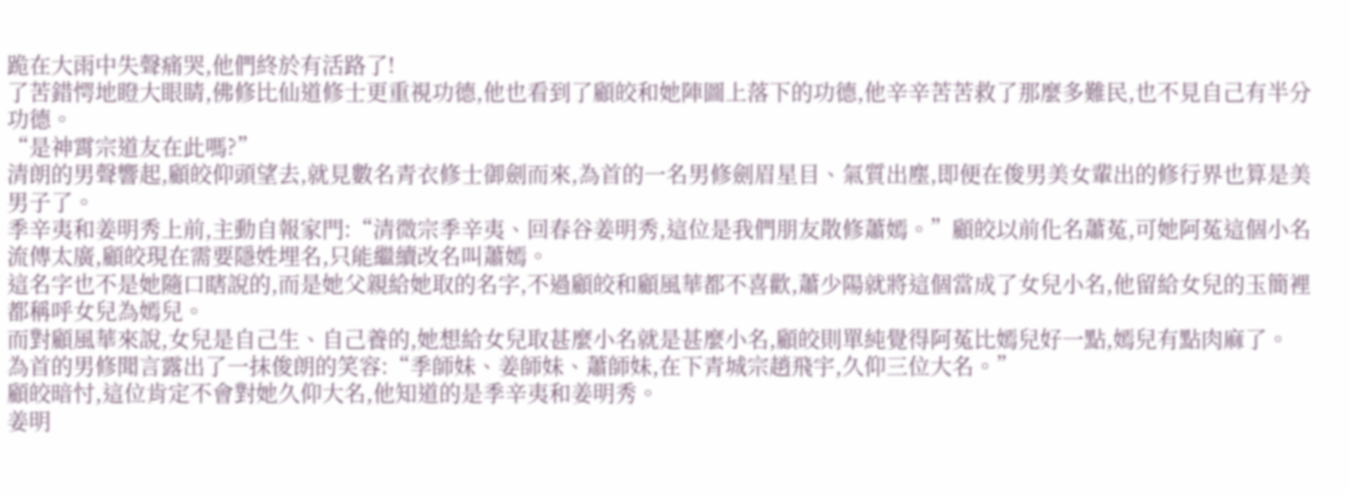跪在大雨中失聲痛哭,他們終於有活路了!
了苦錯愕地瞪大眼睛,佛修比仙道修士更重視功德,他也看到了顧皎和她陣圖上落下的功德,他辛辛苦苦救了那麼多難民,也不見自己有半分功德。
“是神霄宗道友在此嗎?”
清朗的男聲響起,顧皎仰頭望去,就見數名青衣修士御劍而來,為首的一名男修劍眉星目、氣質出塵,即便在俊男美女輩出的修行界也算是美男子了。
季辛夷和姜明秀上前,主動自報家門:“清微宗季辛夷、回春谷姜明秀,這位是我們朋友散修蕭嫣。”顧皎以前化名蕭菟,可她阿菟這個小名流傳太廣,顧皎現在需要隱姓埋名,只能繼續改名叫蕭嫣。
這名字也不是她隨口瞎說的,而是她父親給她取的名字,不過顧皎和顧風華都不喜歡,蕭少陽就將這個當成了女兒小名,他留給女兒的玉簡裡都稱呼女兒為嫣兒。
而對顧風華來說,女兒是自己生、自己養的,她想給女兒取甚麼小名就是甚麼小名,顧皎則單純覺得阿菟比嫣兒好一點,嫣兒有點肉麻了。
為首的男修聞言露出了一抹俊朗的笑容:“季師妹、姜師妹、蕭師妹,在下青城宗趙飛宇,久仰三位大名。”
顧皎暗忖,這位肯定不會對她久仰大名,他知道的是季辛夷和姜明秀。
姜明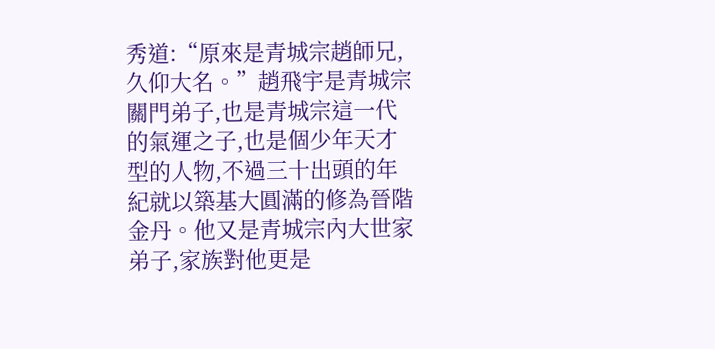秀道:“原來是青城宗趙師兄,久仰大名。”趙飛宇是青城宗關門弟子,也是青城宗這一代的氣運之子,也是個少年天才型的人物,不過三十出頭的年紀就以築基大圓滿的修為晉階金丹。他又是青城宗內大世家弟子,家族對他更是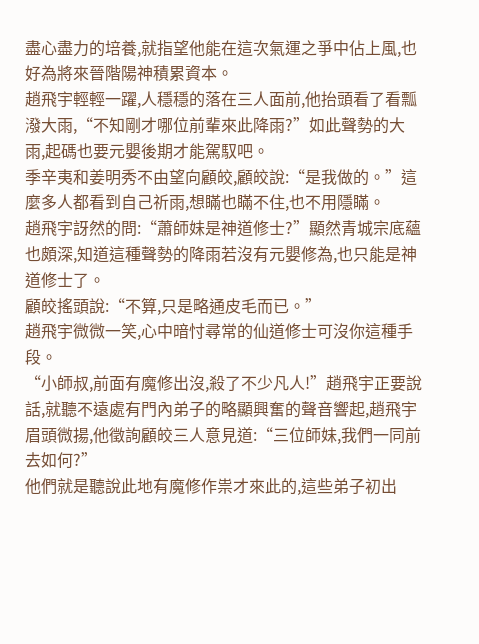盡心盡力的培養,就指望他能在這次氣運之爭中佔上風,也好為將來晉階陽神積累資本。
趙飛宇輕輕一躍,人穩穩的落在三人面前,他抬頭看了看瓢潑大雨,“不知剛才哪位前輩來此降雨?”如此聲勢的大雨,起碼也要元嬰後期才能駕馭吧。
季辛夷和姜明秀不由望向顧皎,顧皎說:“是我做的。”這麼多人都看到自己祈雨,想瞞也瞞不住,也不用隱瞞。
趙飛宇訝然的問:“蕭師妹是神道修士?”顯然青城宗底蘊也頗深,知道這種聲勢的降雨若沒有元嬰修為,也只能是神道修士了。
顧皎搖頭說:“不算,只是略通皮毛而已。”
趙飛宇微微一笑,心中暗忖尋常的仙道修士可沒你這種手段。
“小師叔,前面有魔修出沒,殺了不少凡人!”趙飛宇正要說話,就聽不遠處有門內弟子的略顯興奮的聲音響起,趙飛宇眉頭微揚,他徵詢顧皎三人意見道:“三位師妹,我們一同前去如何?”
他們就是聽說此地有魔修作祟才來此的,這些弟子初出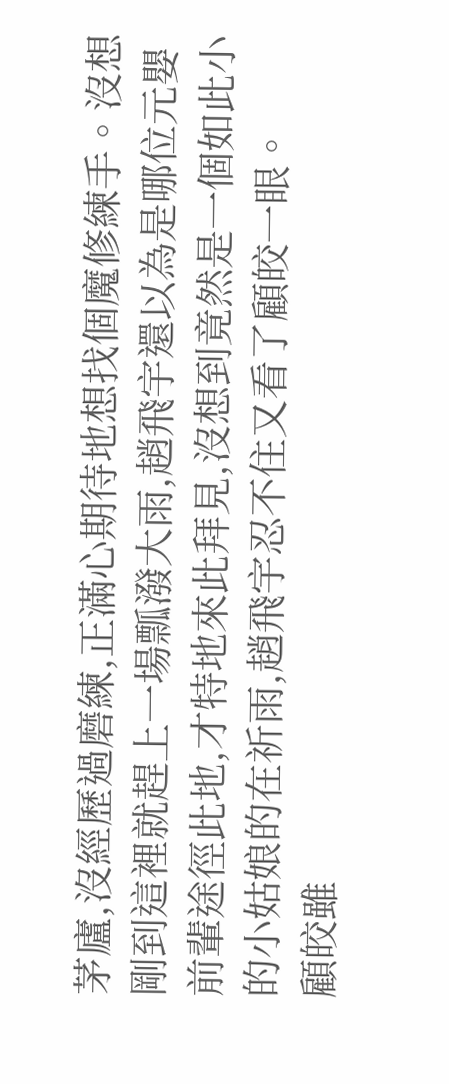茅廬,沒經歷過磨練,正滿心期待地想找個魔修練手。沒想剛到這裡就趕上一場瓢潑大雨,趙飛宇還以為是哪位元嬰前輩途徑此地,才特地來此拜見,沒想到竟然是一個如此小的小姑娘的在祈雨,趙飛宇忍不住又看了顧皎一眼。
顧皎雖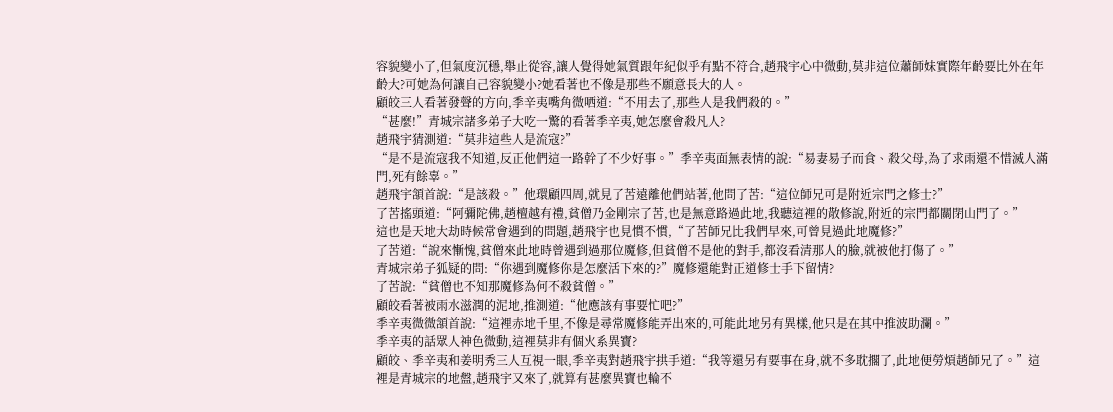容貌變小了,但氣度沉穩,舉止從容,讓人覺得她氣質跟年紀似乎有點不符合,趙飛宇心中微動,莫非這位蕭師妹實際年齡要比外在年齡大?可她為何讓自己容貌變小?她看著也不像是那些不願意長大的人。
顧皎三人看著發聲的方向,季辛夷嘴角微哂道:“不用去了,那些人是我們殺的。”
“甚麼!”青城宗諸多弟子大吃一驚的看著季辛夷,她怎麼會殺凡人?
趙飛宇猜測道:“莫非這些人是流寇?”
“是不是流寇我不知道,反正他們這一路幹了不少好事。”季辛夷面無表情的說:“易妻易子而食、殺父母,為了求雨還不惜滅人滿門,死有餘辜。”
趙飛宇頷首說:“是該殺。”他環顧四周,就見了苦遠離他們站著,他問了苦:“這位師兄可是附近宗門之修士?”
了苦搖頭道:“阿彌陀佛,趙檀越有禮,貧僧乃金剛宗了苦,也是無意路過此地,我聽這裡的散修說,附近的宗門都關閉山門了。”
這也是天地大劫時候常會遇到的問題,趙飛宇也見慣不慣,“了苦師兄比我們早來,可曾見過此地魔修?”
了苦道:“說來慚愧,貧僧來此地時曾遇到過那位魔修,但貧僧不是他的對手,都沒看清那人的臉,就被他打傷了。”
青城宗弟子狐疑的問:“你遇到魔修你是怎麼活下來的?”魔修還能對正道修士手下留情?
了苦說:“貧僧也不知那魔修為何不殺貧僧。”
顧皎看著被雨水滋潤的泥地,推測道:“他應該有事要忙吧?”
季辛夷微微頷首說:“這裡赤地千里,不像是尋常魔修能弄出來的,可能此地另有異樣,他只是在其中推波助瀾。”
季辛夷的話眾人神色微動,這裡莫非有個火系異寶?
顧皎、季辛夷和姜明秀三人互視一眼,季辛夷對趙飛宇拱手道:“我等還另有要事在身,就不多耽擱了,此地便勞煩趙師兄了。”這裡是青城宗的地盤,趙飛宇又來了,就算有甚麼異寶也輪不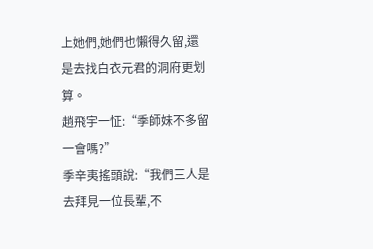上她們,她們也懶得久留,還是去找白衣元君的洞府更划算。
趙飛宇一怔:“季師妹不多留一會嗎?”
季辛夷搖頭說:“我們三人是去拜見一位長輩,不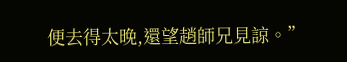便去得太晚,還望趙師兄見諒。”